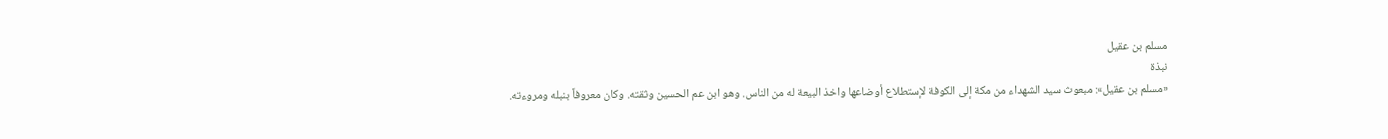مسلم بن عقيل
نبذة
«مسلم بن عقيل»: مبعوث سيد الشهداء من مكة إلى الكوفة لإستطلاع أوضاعها واخذ البيعة له من الناس. وهو ابن عم الحسين وثقته. وكان معروفاً بنبله ومروءته.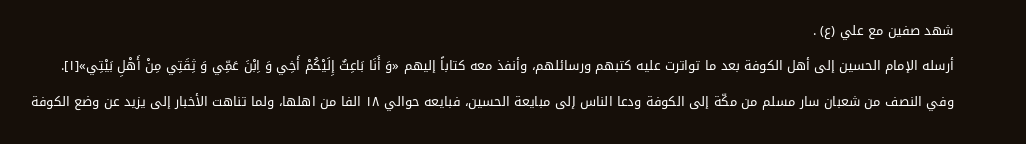شهد صفين مع علي (ع) .
أرسله الإمام الحسين إلى أهل الكوفة بعد ما تواترت عليه كتبهم ورسائلهم، وأنفذ معه كتاباً إليهم «وَ أَنَا بَاعِثٌ إِلَيْكُمْ أَخِي وَ اِبْنَ عَمِّي وَ ثِقَتِي مِنْ أَهْلِ بَيْتِي»[١].
وفي النصف من شعبان سار مسلم من مكّة إلى الكوفة ودعا الناس إلى مبايعة الحسين، فبايعه حوالي ١٨ الفا من اهلها، ولما تناهت الأخبار إلى يزيد عن وضع الكوفة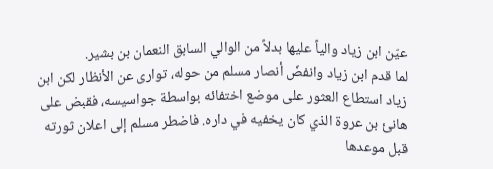عيّن ابن زياد والياً عليها بدلاً من الوالي السابق النعمان بن بشير.
لما قدم ابن زياد وانفضّ أنصار مسلم من حوله، توارى عن الأنظار لكن ابن زياد استطاع العثور على موضع اختفائه بواسطة جواسيسه، فقبض على هانئ بن عروة الذي كان يخفيه في داره. فاضطر مسلم إلى اعلان ثورته قبل موعدها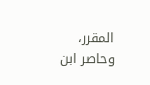المقرر، وحاصر ابن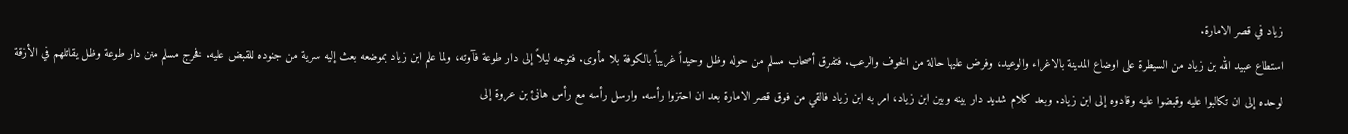زياد في قصر الامارة.
استطاع عبيد الله بن زياد من السيطرة على اوضاع المدينة بالاغراء والوعيد، وفرض عليها حالة من الخوف والرعب. فتفرق أصحاب مسلم من حوله وظل وحيداً غريباً بالكوفة بلا مأوى. فتوجه ليلاً إلى دار طوعة فآوته، ولما علم ابن زياد بموضعه بعث إليه سرية من جنوده للقبض عليه. فخرج مسلم منن دار طوعة وظل يقاتلهم في الأزقة لوحده إلى ان تكالبوا عليه وقبضوا عليه وقادوه إلى ابن زياد. وبعد كلام شديد دار بينه وبين ابن زياد، امر به ابن زياد فالقي من فوق قصر الامارة بعد ان احتزوا رأسه. وارسل رأسه مع رأس هانئ بن عروة إلى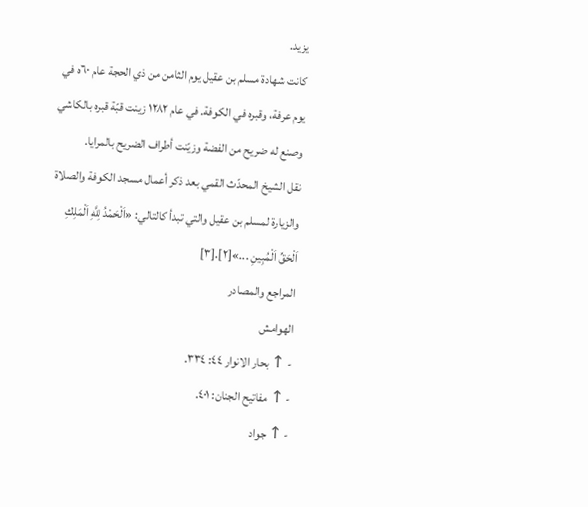يزيد.
كانت شهادة مسلم بن عقيل يوم الثامن من ذي الحجة عام ٦٠ه في يوم عرفة، وقبره في الكوفة. في عام ١٢٨٢ زينت قبّة قبره بالكاشي وصنع له ضريح من الفضة وزيّنت أطراف الضريح بالمرايا.
نقل الشيخ المحدّث القمي بعد ذكر أعمال مسجد الكوفة والصلاة والزيارة لمسلم بن عقيل والتي تبدأ كالتالي: «اَلْحَمْدُ لِلَّهِ اَلْمَلِكِ اَلْحَقِّ اَلْمُبِينِ ...»[٢].[٣]
المراجع والمصادر
الهوامش
- ↑ بحار الانوار ٤٤: ٣٣٤.
- ↑ مفاتيح الجنان: ٤٠١.
- ↑ جواد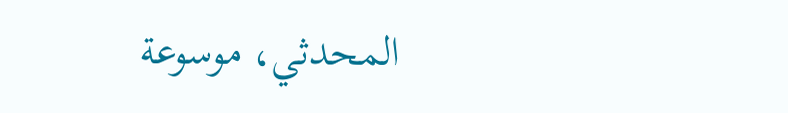المحدثي، موسوعة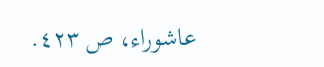عاشوراء، ص ٤٢٣.